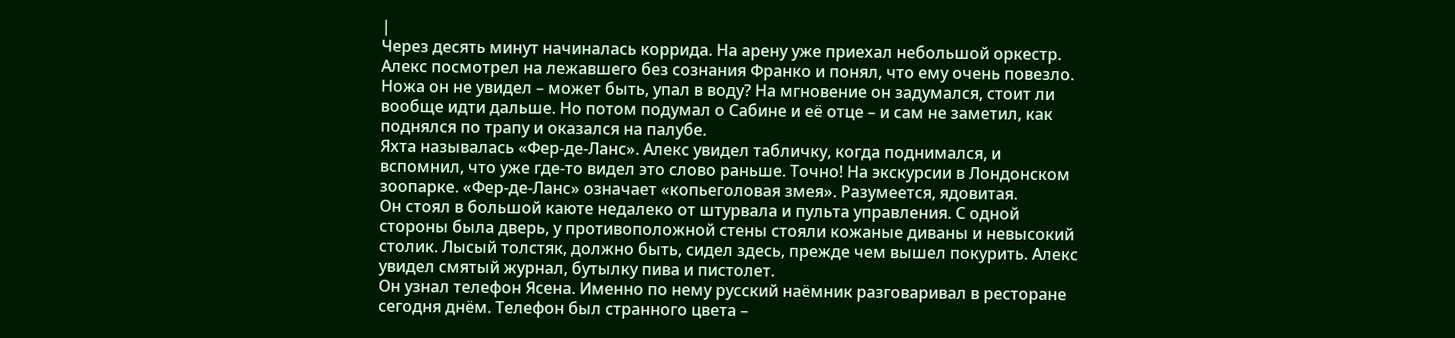|
Через десять минут начиналась коррида. На арену уже приехал небольшой оркестр. Алекс посмотрел на лежавшего без сознания Франко и понял, что ему очень повезло. Ножа он не увидел – может быть, упал в воду? На мгновение он задумался, стоит ли вообще идти дальше. Но потом подумал о Сабине и её отце – и сам не заметил, как поднялся по трапу и оказался на палубе.
Яхта называлась «Фер-де-Ланс». Алекс увидел табличку, когда поднимался, и вспомнил, что уже где-то видел это слово раньше. Точно! На экскурсии в Лондонском зоопарке. «Фер-де-Ланс» означает «копьеголовая змея». Разумеется, ядовитая.
Он стоял в большой каюте недалеко от штурвала и пульта управления. С одной стороны была дверь, у противоположной стены стояли кожаные диваны и невысокий столик. Лысый толстяк, должно быть, сидел здесь, прежде чем вышел покурить. Алекс увидел смятый журнал, бутылку пива и пистолет.
Он узнал телефон Ясена. Именно по нему русский наёмник разговаривал в ресторане сегодня днём. Телефон был странного цвета –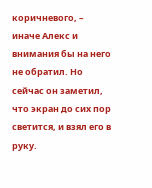коричневого, – иначе Алекс и внимания бы на него не обратил. Но сейчас он заметил, что экран до сих пор светится, и взял его в руку.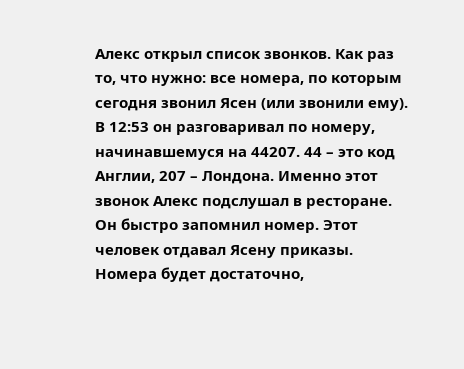Алекс открыл список звонков. Как раз то, что нужно: все номера, по которым сегодня звонил Ясен (или звонили ему). В 12:53 он разговаривал по номеру, начинавшемуся на 44207. 44 – это код Англии, 207 – Лондона. Именно этот звонок Алекс подслушал в ресторане. Он быстро запомнил номер. Этот человек отдавал Ясену приказы. Номера будет достаточно,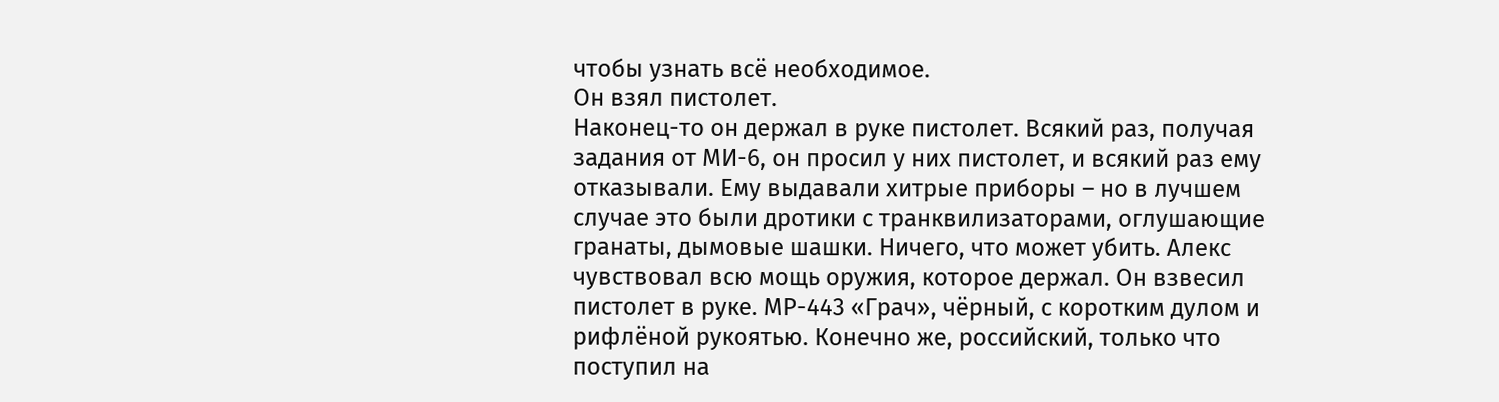чтобы узнать всё необходимое.
Он взял пистолет.
Наконец-то он держал в руке пистолет. Всякий раз, получая задания от МИ-6, он просил у них пистолет, и всякий раз ему отказывали. Ему выдавали хитрые приборы – но в лучшем случае это были дротики с транквилизаторами, оглушающие гранаты, дымовые шашки. Ничего, что может убить. Алекс чувствовал всю мощь оружия, которое держал. Он взвесил пистолет в руке. МР-443 «Грач», чёрный, с коротким дулом и рифлёной рукоятью. Конечно же, российский, только что поступил на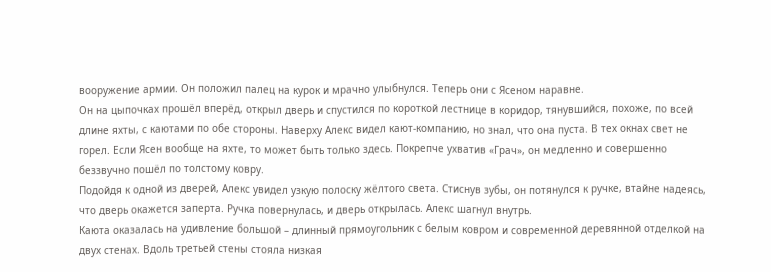вооружение армии. Он положил палец на курок и мрачно улыбнулся. Теперь они с Ясеном наравне.
Он на цыпочках прошёл вперёд, открыл дверь и спустился по короткой лестнице в коридор, тянувшийся, похоже, по всей длине яхты, с каютами по обе стороны. Наверху Алекс видел кают-компанию, но знал, что она пуста. В тех окнах свет не горел. Если Ясен вообще на яхте, то может быть только здесь. Покрепче ухватив «Грач», он медленно и совершенно беззвучно пошёл по толстому ковру.
Подойдя к одной из дверей, Алекс увидел узкую полоску жёлтого света. Стиснув зубы, он потянулся к ручке, втайне надеясь, что дверь окажется заперта. Ручка повернулась, и дверь открылась. Алекс шагнул внутрь.
Каюта оказалась на удивление большой – длинный прямоугольник с белым ковром и современной деревянной отделкой на двух стенах. Вдоль третьей стены стояла низкая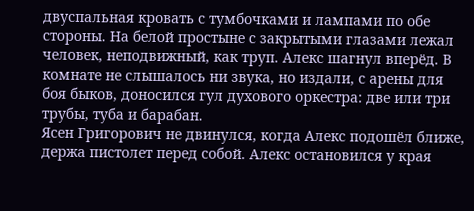двуспальная кровать с тумбочками и лампами по обе стороны. На белой простыне с закрытыми глазами лежал человек, неподвижный, как труп. Алекс шагнул вперёд. В комнате не слышалось ни звука, но издали, с арены для боя быков, доносился гул духового оркестра: две или три трубы, туба и барабан.
Ясен Григорович не двинулся, когда Алекс подошёл ближе, держа пистолет перед собой. Алекс остановился у края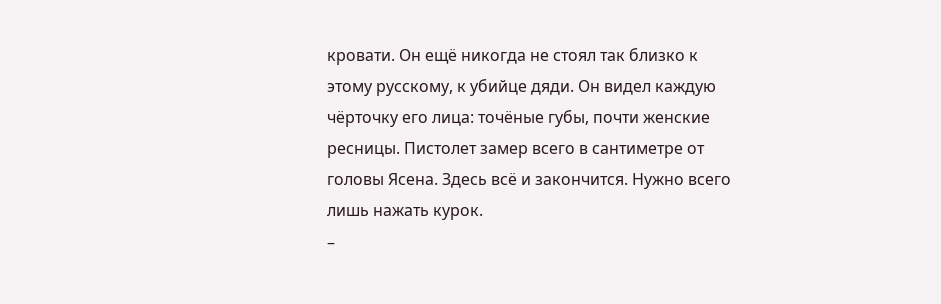кровати. Он ещё никогда не стоял так близко к этому русскому, к убийце дяди. Он видел каждую чёрточку его лица: точёные губы, почти женские ресницы. Пистолет замер всего в сантиметре от головы Ясена. Здесь всё и закончится. Нужно всего лишь нажать курок.
–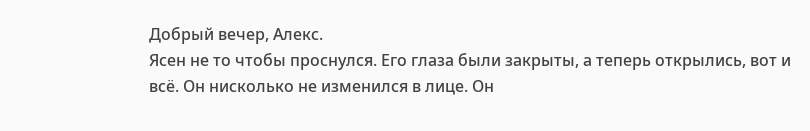Добрый вечер, Алекс.
Ясен не то чтобы проснулся. Его глаза были закрыты, а теперь открылись, вот и всё. Он нисколько не изменился в лице. Он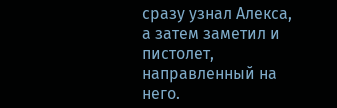сразу узнал Алекса, а затем заметил и пистолет, направленный на него.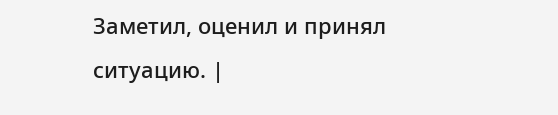Заметил, оценил и принял ситуацию. |